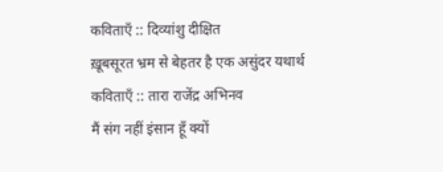कविताएँ :: दिव्यांशु दीक्षित
ख़ूबसूरत भ्रम से बेहतर है एक असुंदर यथार्थ
कविताएँ :: तारा राजेंद्र अभिनव
मैं संग नहीं इंसान हूँ क्यों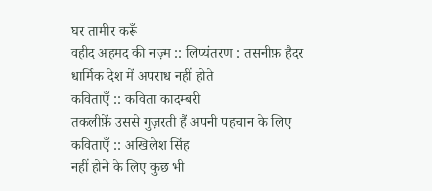घर तामीर करूँ
वहीद अहमद की नज़्म :: लिप्यंतरण : तसनीफ़ हैदर
धार्मिक देश में अपराध नहीं होते
कविताएँ :: कविता कादम्बरी
तकलीफ़ें उससे गुज़रती हैं अपनी पहचान के लिए
कविताएँ :: अखिलेश सिंह
नहीं होने के लिए कुछ भी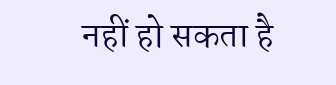नहीं हो सकता है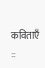कविताएँ ::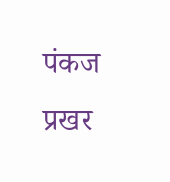पंकज प्रखर